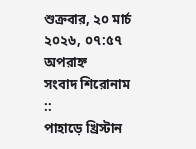শুক্রবার, ২০ মার্চ ২০২৬, ০৭:৫৭ অপরাহ্ন
সংবাদ শিরোনাম ::
পাহাড়ে খ্রিস্টান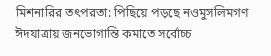মিশনারির তৎপরতা: পিছিয়ে পড়ছে নওমুসলিমগণ ঈদযাত্রায় জনভোগান্তি কমাতে সর্বোচ্চ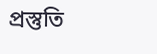প্রস্তুতি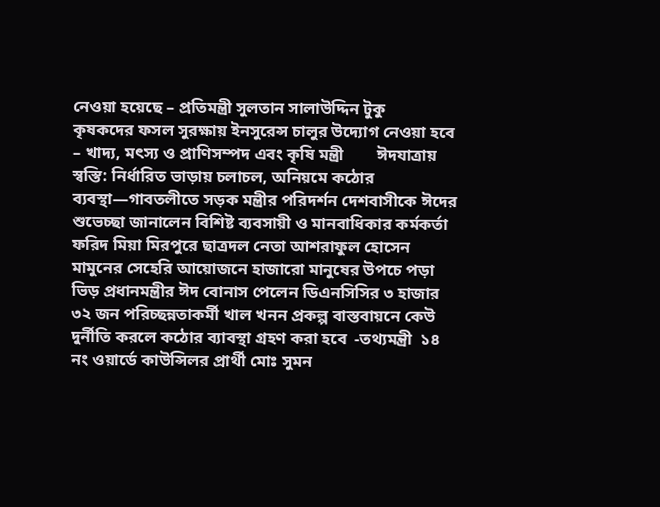নেওয়া হয়েছে – প্রতিমন্ত্রী সুলতান সালাউদ্দিন টুকু                    কৃষকদের ফসল সুরক্ষায় ইনসুরেন্স চালুর উদ্যোগ নেওয়া হবে – খাদ্য, মৎস্য ও প্রাণিসম্পদ এবং কৃষি মন্ত্রী        ঈদযাত্রায় স্বস্তি: নির্ধারিত ভাড়ায় চলাচল, অনিয়মে কঠোর ব্যবস্থা—গাবতলীতে সড়ক মন্ত্রীর পরিদর্শন দেশবাসীকে ঈদের শুভেচ্ছা জানালেন বিশিষ্ট ব্যবসায়ী ও মানবাধিকার কর্মকর্তা ফরিদ মিয়া মিরপুরে ছাত্রদল নেতা আশরাফুল হোসেন মামুনের সেহেরি আয়োজনে হাজারো মানুষের উপচে পড়া ভিড় প্রধানমন্ত্রীর ঈদ বোনাস পেলেন ডিএনসিসির ৩ হাজার ৩২ জন পরিচ্ছন্নতাকর্মী খাল খনন প্রকল্প বাস্তবায়নে কেউ দুর্নীতি করলে কঠোর ব্যাবস্থা গ্রহণ করা হবে  -তথ্যমন্ত্রী  ১৪ নং ওয়ার্ডে কাউন্সিলর প্রার্থী মোঃ সুমন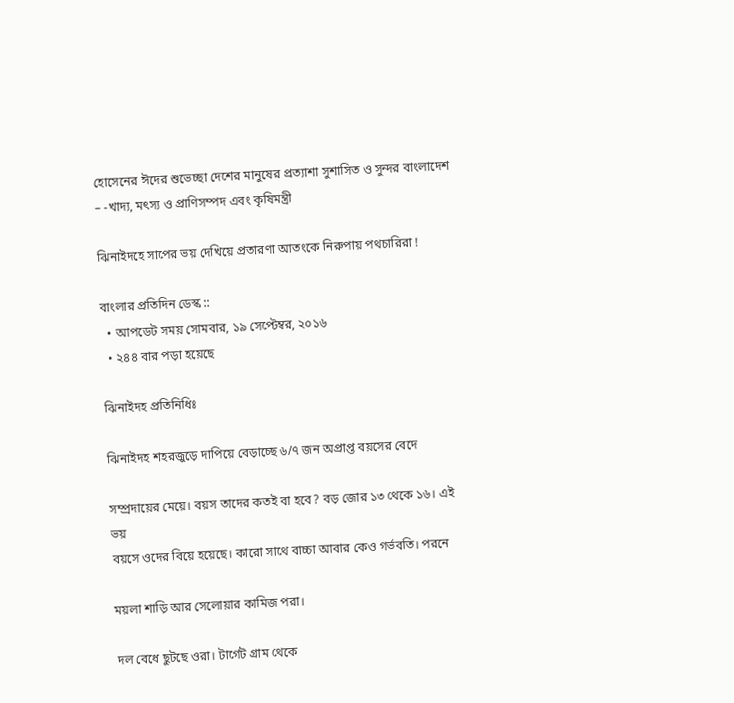হোসেনের ঈদের শুভেচ্ছা দেশের মানুষের প্রত্যাশা সুশাসিত ও সুন্দর বাংলাদেশ  – -খাদ্য, মৎস্য ও প্রাণিসম্পদ এবং কৃষিমন্ত্রী

ঝিনাইদহে সাপের ভয় দেখিয়ে প্রতারণা আতংকে নিরুপায় পথচারিরা !

বাংলার প্রতিদিন ডেস্ক ::
  • আপডেট সময় সোমবার, ১৯ সেপ্টেম্বর, ২০১৬
  • ২৪৪ বার পড়া হয়েছে

ঝিনাইদহ প্রতিনিধিঃ

ঝিনাইদহ শহরজুড়ে দাপিয়ে বেড়াচ্ছে ৬/৭ জন অপ্রাপ্ত বয়সের বেদে

সম্প্রদায়ের মেয়ে। বয়স তাদের কতই বা হবে? বড় জোর ১৩ থেকে ১৬। এই
ভয়
বয়সে ওদের বিয়ে হয়েছে। কারো সাথে বাচ্চা আবার কেও গর্ভবতি। পরনে

ময়লা শাড়ি আর সেলোয়ার কামিজ পরা।

দল বেধে ছুটছে ওরা। টার্গেট গ্রাম থেকে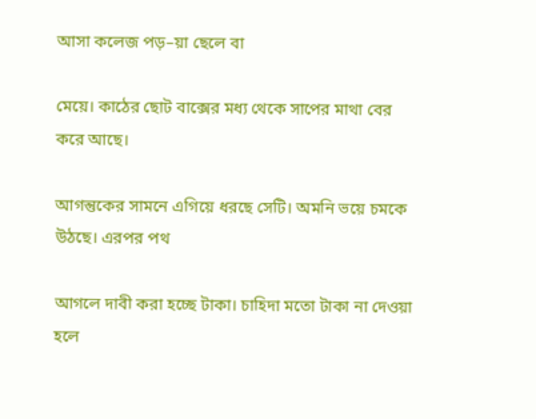আসা কলেজ পড়–য়া ছেলে বা

মেয়ে। কাঠের ছোট বাক্সের মধ্য থেকে সাপের মাথা বের করে আছে।

আগন্তুকের সামনে এগিয়ে ধরছে সেটি। অমনি ভয়ে চমকে উঠছে। এরপর পথ

আগলে দাবী করা হচ্ছে টাকা। চাহিদা মতো টাকা না দেওয়া হলে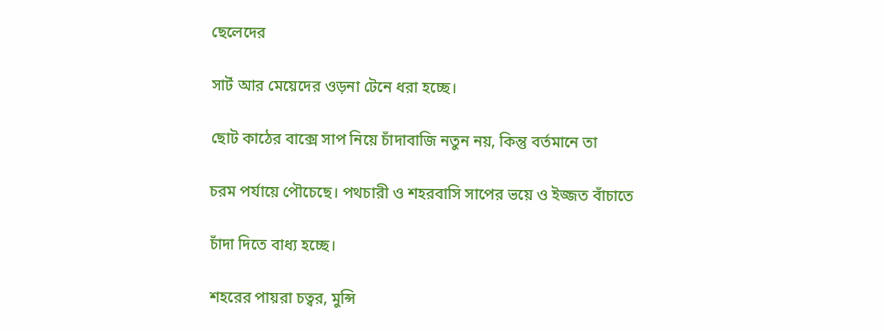ছেলেদের

সার্ট আর মেয়েদের ওড়না টেনে ধরা হচ্ছে।

ছোট কাঠের বাক্সে সাপ নিয়ে চাঁদাবাজি নতুন নয়, কিন্তু বর্তমানে তা

চরম পর্যায়ে পৌচেছে। পথচারী ও শহরবাসি সাপের ভয়ে ও ইজ্জত বাঁচাতে

চাঁদা দিতে বাধ্য হচ্ছে।

শহরের পায়রা চত্বর, মুন্সি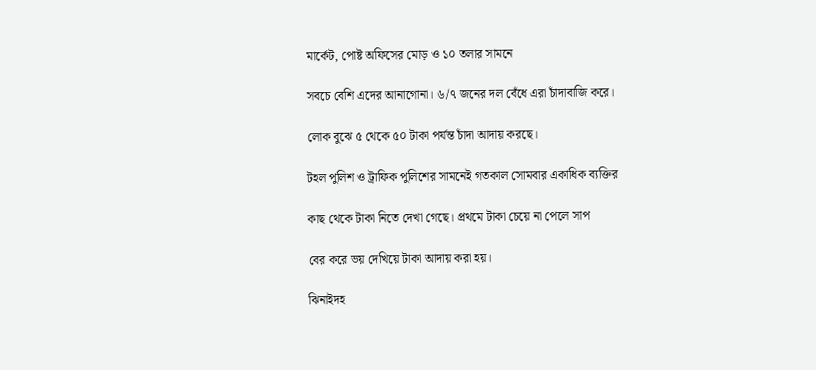মার্কেট, পোষ্ট অফিসের মোড় ও ১০ তলার সামনে

সবচে বেশি এদের আনাগোনা। ৬/৭ জনের দল বেঁধে এরা চাঁদাবাজি করে।

লোক বুঝে ৫ থেকে ৫০ টাকা পর্যন্ত চাঁদা আদায় করছে।

টহল পুলিশ ও ট্রাফিক পুলিশের সামনেই গতকাল সোমবার একাধিক ব্যক্তির

কাছ থেকে টাকা নিতে দেখা গেছে। প্রথমে টাকা চেয়ে না পেলে সাপ

বের করে ভয় দেখিয়ে টাকা আদায় করা হয়।

ঝিনাইদহ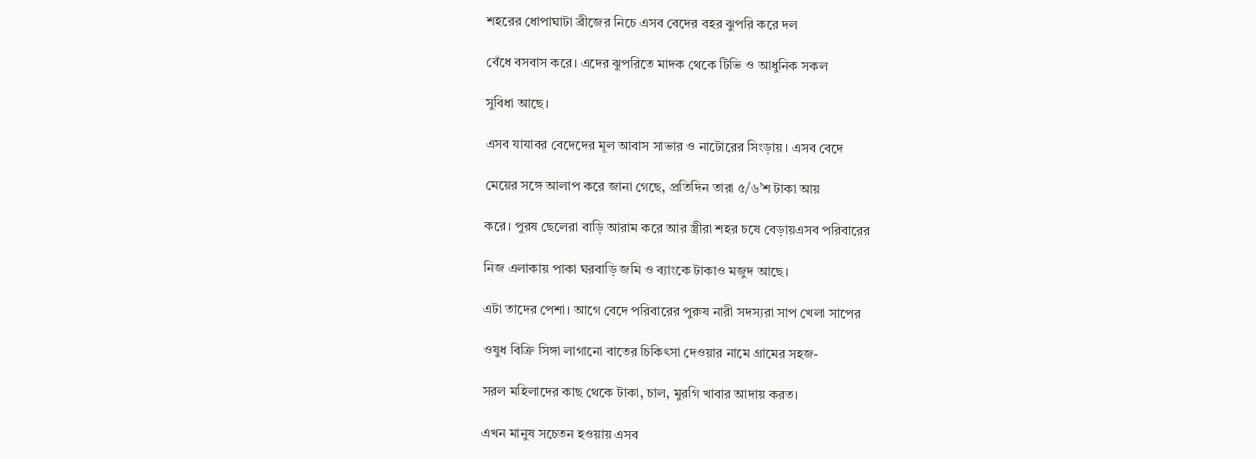শহরের ধোপাঘাটা ব্রীজের নিচে এসব বেদের বহর ঝুপরি করে দল

বেঁধে বসবাস করে। এদের ঝুপরিতে মাদক থেকে টিভি ও আধুনিক সকল

সুবিধা আছে।

এসব যাযাবর বেদেদের মূল আবাস সাভার ও নাটোরের সিংড়ায়। এসব বেদে

মেয়ের সঙ্গে আলাপ করে জানা গেছে, প্রতিদিন তারা ৫/৬’শ টাকা আয়

করে। পুরষ ছেলেরা বাড়ি আরাম করে আর স্ত্রীরা শহর চষে বেড়ায়এসব পরিবারের

নিজ এলাকায় পাকা ঘরবাড়ি জমি ও ব্যাংকে টাকাও মজুদ আছে।

এটা তাদের পেশা। আগে বেদে পরিবারের পুরুষ নারী সদস্যরা সাপ খেলা সাপের

ওষুধ বিক্রি সিঙ্গা লাগানো বাতের চিকিৎসা দেওয়ার নামে গ্রামের সহজ-

সরল মহিলাদের কাছ থেকে টাকা, চাল, মুরগি খাবার আদায় করত।

এখন মানুষ সচেতন হওয়ায় এসব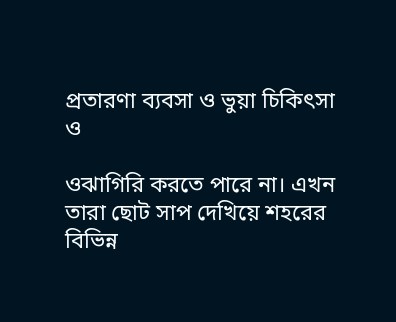প্রতারণা ব্যবসা ও ভুয়া চিকিৎসা ও

ওঝাগিরি করতে পারে না। এখন তারা ছোট সাপ দেখিয়ে শহরের বিভিন্ন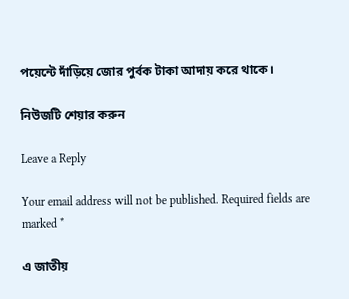পয়েন্টে দাঁড়িয়ে জোর পুর্বক টাকা আদায় করে থাকে।

নিউজটি শেয়ার করুন

Leave a Reply

Your email address will not be published. Required fields are marked *

এ জাতীয়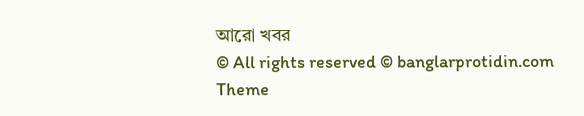আরো খবর
© All rights reserved © banglarprotidin.com
Theme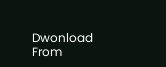Dwonload From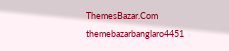ThemesBazar.Com
themebazarbanglaro4451